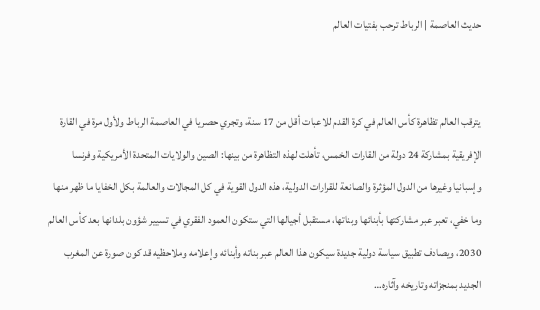حديث العاصمة | الرباط ترحب بفتيات العالم


يترقب العالم تظاهرة كأس العالم في كرة القدم للاعبات أقل من 17 سنة، وتجري حصريا في العاصمة الرباط ولأول مرة في القارة الإفريقية بمشاركة 24 دولة من القارات الخمس، تأهلت لهذه التظاهرة من بينها: الصين والولايات المتحدة الأمريكية وفرنسا وإسبانيا وغيرها من الدول المؤثرة والصانعة للقرارات الدولية، هذه الدول القوية في كل المجالات والعالمة بكل الخفايا ما ظهر منها وما خفي، تعبر عبر مشاركتها بأبنائها وبناتها، مستقبل أجيالها التي ستكون العمود الفقري في تسيير شؤون بلدانها بعد كأس العالم 2030، ويصادف تطبيق سياسة دولية جديدة سيكون هذا العالم عبر بناته وأبنائه وإعلامه وملاحظيه قد كون صورة عن المغرب الجديد بمنجزاته وتاريخه وآثاره…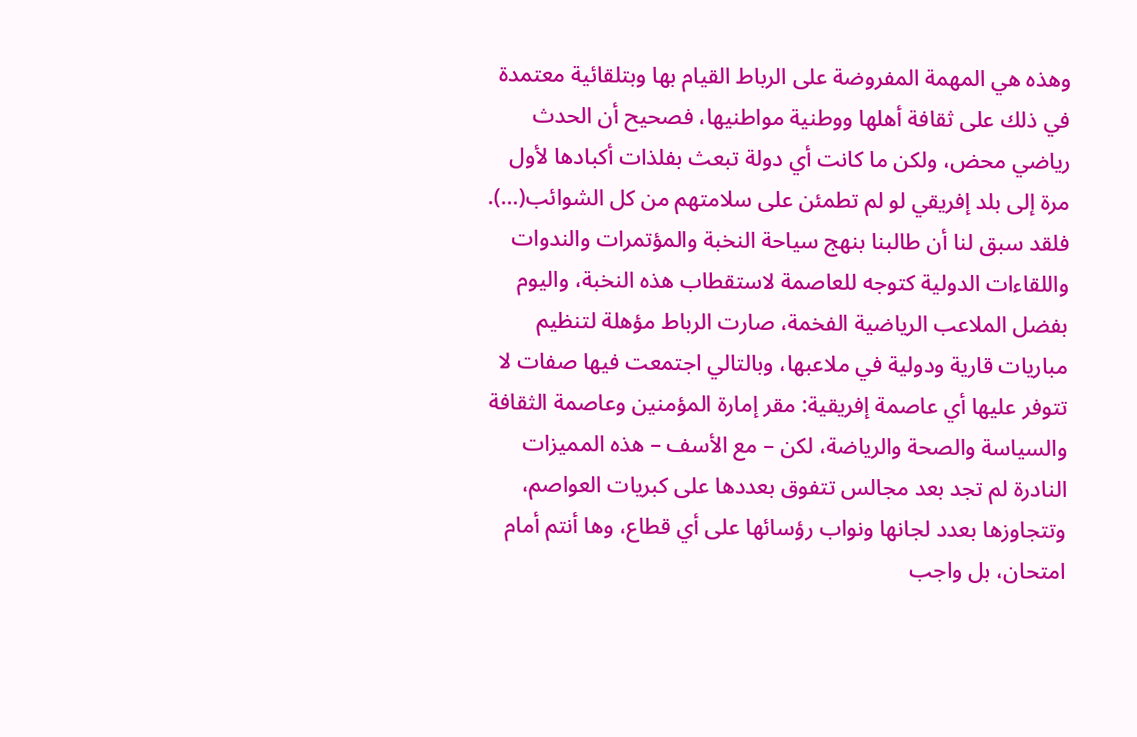وهذه هي المهمة المفروضة على الرباط القيام بها وبتلقائية معتمدة في ذلك على ثقافة أهلها ووطنية مواطنيها، فصحيح أن الحدث رياضي محض، ولكن ما كانت أي دولة تبعث بفلذات أكبادها لأول مرة إلى بلد إفريقي لو لم تطمئن على سلامتهم من كل الشوائب(…).
فلقد سبق لنا أن طالبنا بنهج سياحة النخبة والمؤتمرات والندوات واللقاءات الدولية كتوجه للعاصمة لاستقطاب هذه النخبة، واليوم بفضل الملاعب الرياضية الفخمة، صارت الرباط مؤهلة لتنظيم مباريات قارية ودولية في ملاعبها، وبالتالي اجتمعت فيها صفات لا تتوفر عليها أي عاصمة إفريقية: مقر إمارة المؤمنين وعاصمة الثقافة والسياسة والصحة والرياضة، لكن – مع الأسف – هذه المميزات النادرة لم تجد بعد مجالس تتفوق بعددها على كبريات العواصم، وتتجاوزها بعدد لجانها ونواب رؤسائها على أي قطاع، وها أنتم أمام امتحان، بل واجب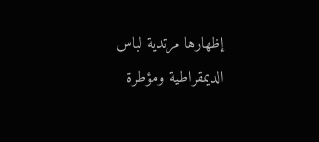إظهارها مرتدية لباس الديمقراطية ومؤطرة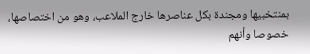بمنتخبيها ومجندة بكل عناصرها خارج الملاعب، وهو من اختصاصها، خصوصا وأنهم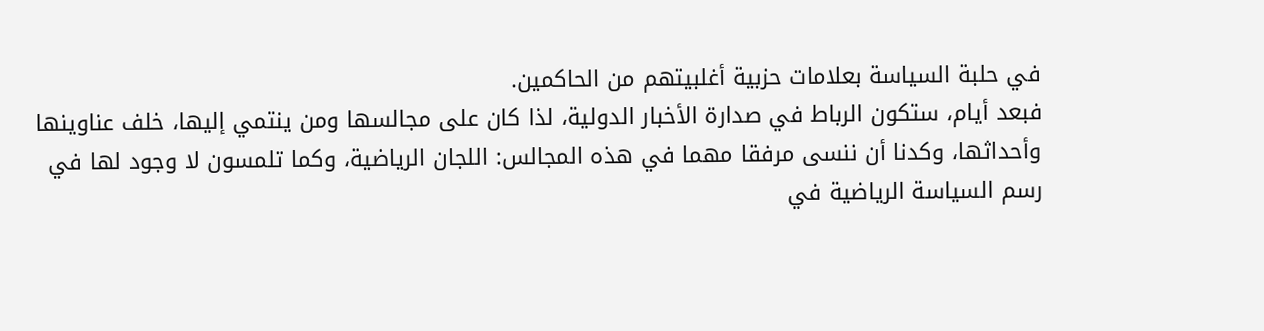في حلبة السياسة بعلامات حزبية أغلبيتهم من الحاكمين.
فبعد أيام، ستكون الرباط في صدارة الأخبار الدولية، لذا كان على مجالسها ومن ينتمي إليها، خلف عناوينها وأحداثها، وكدنا أن ننسى مرفقا مهما في هذه المجالس: اللجان الرياضية، وكما تلمسون لا وجود لها في رسم السياسة الرياضية في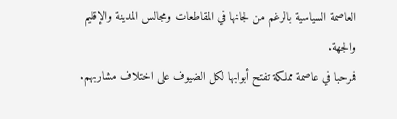العاصمة السياسية بالرغم من لجانها في المقاطعات ومجالس المدينة والإقليم والجهة.
فمرحبا في عاصمة مملكة تفتح أبوابها لكل الضيوف على اختلاف مشاربهم.